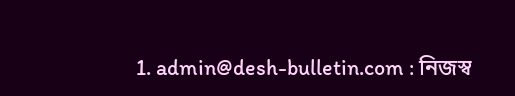1. admin@desh-bulletin.com : নিজস্ব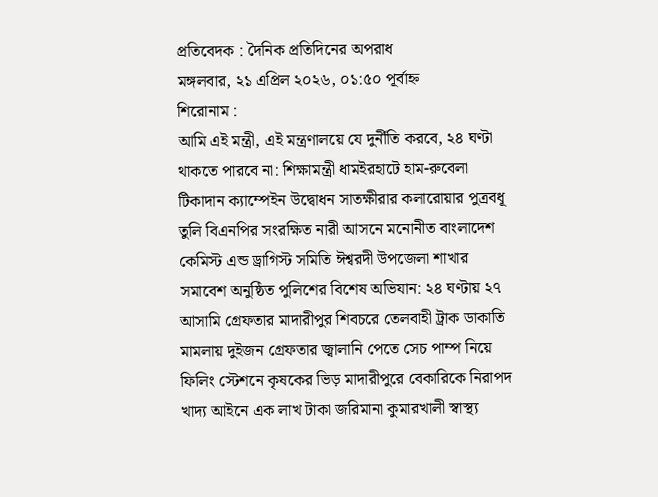প্রতিবেদক : দৈনিক প্রতিদিনের অপরাধ
মঙ্গলবার, ২১ এপ্রিল ২০২৬, ০১:৫০ পূর্বাহ্ন
শিরোনাম :
আমি এই মন্ত্রী, এই মন্ত্রণালয়ে যে দুর্নীতি করবে, ২৪ ঘণ্টা থাকতে পারবে না: শিক্ষামন্ত্রী ধামইরহাটে হাম-রুবেলা টিকাদান ক্যাম্পেইন উদ্বোধন সাতক্ষীরার কলারোয়ার পুত্রবধূ তুলি বিএনপির সংরক্ষিত নারী আসনে মনোনীত বাংলাদেশ কেমিস্ট এন্ড ড্রাগিস্ট সমিতি ঈশ্বরদী উপজেলা শাখার সমাবেশ অনুষ্ঠিত পুলিশের বিশেষ অভিযান: ২৪ ঘণ্টায় ২৭ আসামি গ্রেফতার মাদারীপুর শিবচরে তেলবাহী ট্রাক ডাকাতি মামলায় দুইজন গ্রেফতার জ্বালানি পেতে সেচ পাম্প নিয়ে ফিলিং স্টেশনে কৃষকের ভিড় মাদারীপুরে বেকারিকে নিরাপদ খাদ্য আইনে এক লাখ টাকা জরিমানা কুমারখালী স্বাস্থ্য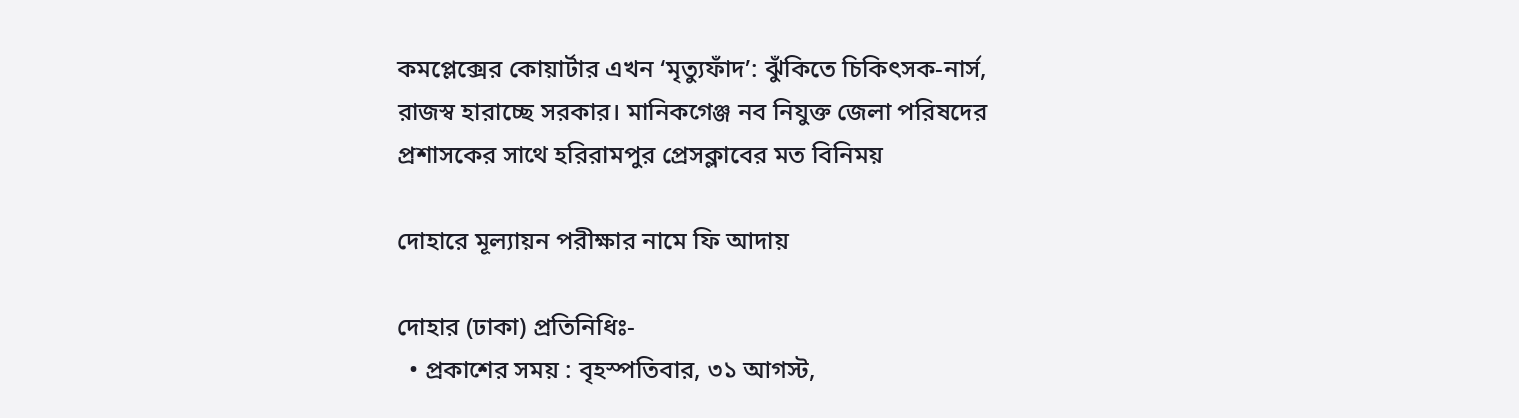কমপ্লেক্সের কোয়ার্টার এখন ‘মৃত্যুফাঁদ’: ঝুঁকিতে চিকিৎসক-নার্স, রাজস্ব হারাচ্ছে সরকার। মানিকগেঞ্জ নব নিযুক্ত জেলা পরিষদের প্রশাসকের সাথে হরিরামপুর প্রেসক্লাবের মত বিনিময়

দোহারে মূল্যায়ন পরীক্ষার নামে ফি আদায়

দোহার (ঢাকা) প্রতিনিধিঃ-
  • প্রকাশের সময় : বৃহস্পতিবার, ৩১ আগস্ট,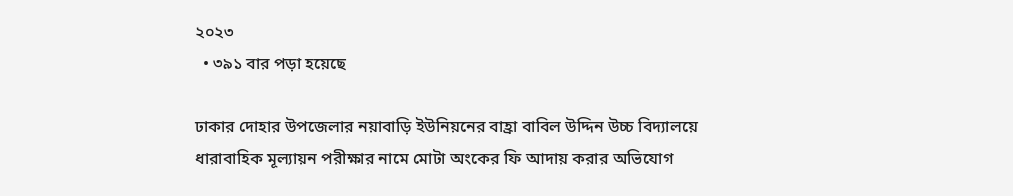২০২৩
  • ৩৯১ বার পড়া হয়েছে

ঢাকার দোহার উপজেলার নয়াবাড়ি ইউনিয়নের বাহ্রা বাবিল উদ্দিন উচ্চ বিদ্যালয়ে ধারাবাহিক মূল্যায়ন পরীক্ষার নামে মোটা অংকের ফি আদায় করার অভিযোগ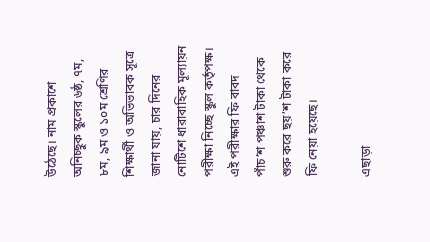উঠেছে। নাম প্রকাশে অনিচ্ছুক স্কুলের ৬ষ্ঠ, ৭ম, ৮ম, ৯ম ও ১০ম শ্রেণির শিক্ষার্থী ও অভিভাবক সূত্রে জানা যায়, চার দিনের নোটিশে ধারাবাহিক মূল্যায়ন পরীক্ষা নিচ্ছে স্কুল কর্তৃপক্ষ। এই পরীক্ষার ফি বাবদ পাঁচ’শ পঞ্চাশ টাকা থেকে শুরু করে ছয়’শ টাকা করে ফি নেয়া হয়েছে।

এছাড়া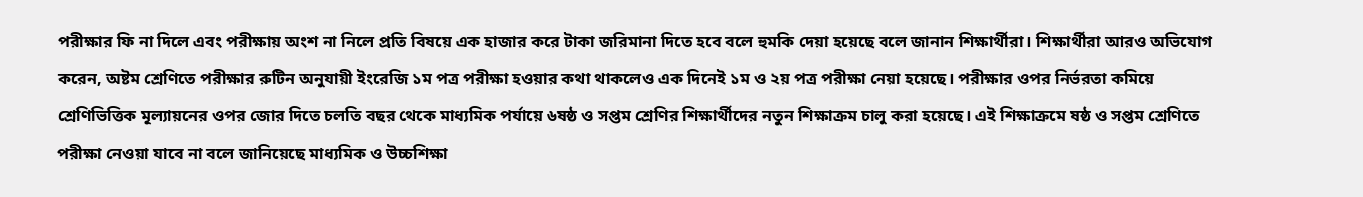পরীক্ষার ফি না দিলে এবং পরীক্ষায় অংশ না নিলে প্রতি বিষয়ে এক হাজার করে টাকা জরিমানা দিতে হবে বলে হুমকি দেয়া হয়েছে বলে জানান শিক্ষার্থীরা। শিক্ষার্থীরা আরও অভিযোগ করেন, অষ্টম শ্রেণিতে পরীক্ষার রুটিন অনুযায়ী ইংরেজি ১ম পত্র পরীক্ষা হওয়ার কথা থাকলেও এক দিনেই ১ম ও ২য় পত্র পরীক্ষা নেয়া হয়েছে। পরীক্ষার ওপর নির্ভরতা কমিয়ে শ্রেণিভিত্তিক মূল্যায়নের ওপর জোর দিতে চলতি বছর থেকে মাধ্যমিক পর্যায়ে ৬ষষ্ঠ ও সপ্তম শ্রেণির শিক্ষার্থীদের নতুন শিক্ষাক্রম চালু করা হয়েছে। এই শিক্ষাক্রমে ষষ্ঠ ও সপ্তম শ্রেণিতে পরীক্ষা নেওয়া যাবে না বলে জানিয়েছে মাধ্যমিক ও উচ্চশিক্ষা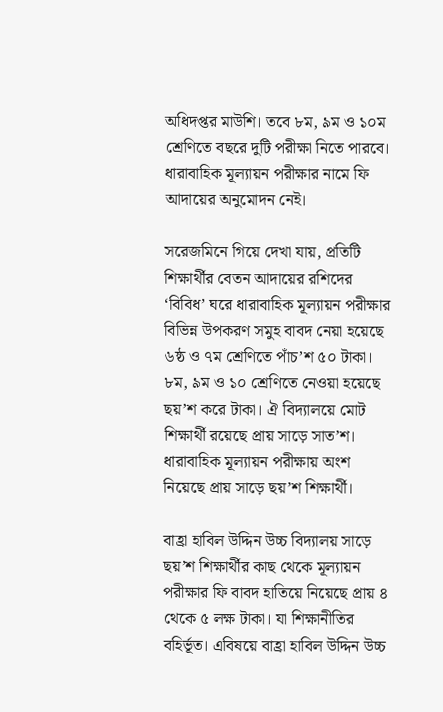অধিদপ্তর মাউশি। তবে ৮ম, ৯ম ও ১০ম শ্রেণিতে বছরে দুটি পরীক্ষা নিতে পারবে। ধারাবাহিক মূল্যায়ন পরীক্ষার নামে ফি আদায়ের অনুমোদন নেই।

সরেজমিনে গিয়ে দেখা যায়, প্রতিটি শিক্ষার্থীর বেতন আদায়ের রশিদের ‘বিবিধ’ ঘরে ধারাবাহিক মূল্যায়ন পরীক্ষার বিভিন্ন উপকরণ সমুহ বাবদ নেয়া হয়েছে ৬ষ্ঠ ও ৭ম শ্রেণিতে পাঁচ’শ ৫০ টাকা। ৮ম, ৯ম ও ১০ শ্রেণিতে নেওয়া হয়েছে ছয়’শ করে টাকা। ঐ বিদ্যালয়ে মোট শিক্ষার্থী রয়েছে প্রায় সাড়ে সাত’শ। ধারাবাহিক মূল্যায়ন পরীক্ষায় অংশ নিয়েছে প্রায় সাড়ে ছয়’শ শিক্ষার্থী।

বাহ্রা হাবিল উদ্দিন উচ্চ বিদ্যালয় সাড়ে ছয়’শ শিক্ষার্থীর কাছ থেকে মূল্যায়ন পরীক্ষার ফি বাবদ হাতিয়ে নিয়েছে প্রায় ৪ থেকে ৫ লক্ষ টাকা। যা শিক্ষানীতির বহির্ভূত। এবিষয়ে বাহ্রা হাবিল উদ্দিন উচ্চ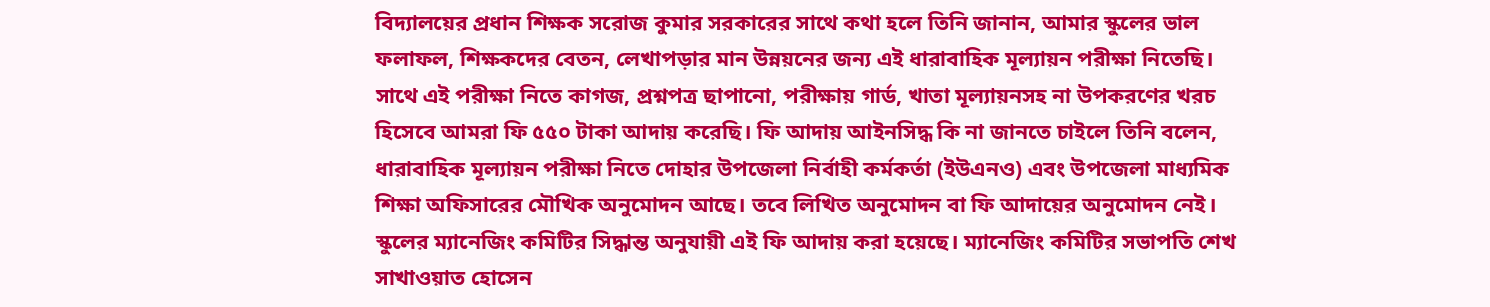বিদ্যালয়ের প্রধান শিক্ষক সরোজ কুমার সরকারের সাথে কথা হলে তিনি জানান, আমার স্কুলের ভাল ফলাফল, শিক্ষকদের বেতন, লেখাপড়ার মান উন্নয়নের জন্য এই ধারাবাহিক মূল্যায়ন পরীক্ষা নিতেছি। সাথে এই পরীক্ষা নিতে কাগজ, প্রশ্নপত্র ছাপানো, পরীক্ষায় গার্ড, খাতা মূল্যায়নসহ না উপকরণের খরচ হিসেবে আমরা ফি ৫৫০ টাকা আদায় করেছি। ফি আদায় আইনসিদ্ধ কি না জানতে চাইলে তিনি বলেন, ধারাবাহিক মূল্যায়ন পরীক্ষা নিতে দোহার উপজেলা নির্বাহী কর্মকর্তা (ইউএনও) এবং উপজেলা মাধ্যমিক শিক্ষা অফিসারের মৌখিক অনুমোদন আছে। তবে লিখিত অনুমোদন বা ফি আদায়ের অনুমোদন নেই। স্কুলের ম্যানেজিং কমিটির সিদ্ধান্ত অনুযায়ী এই ফি আদায় করা হয়েছে। ম্যানেজিং কমিটির সভাপতি শেখ সাখাওয়াত হোসেন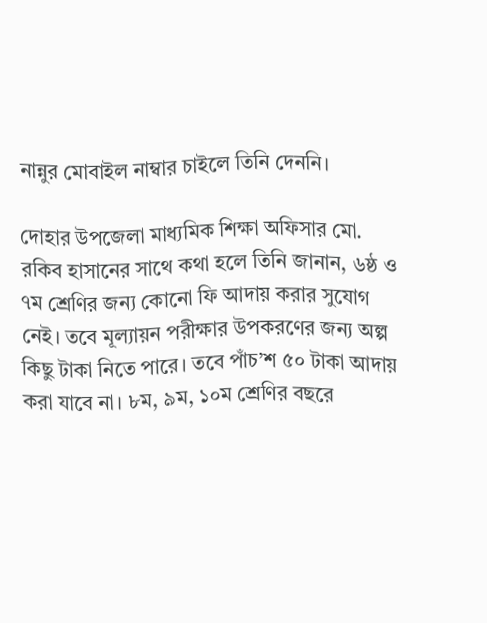নান্নুর মোবাইল নাম্বার চাইলে তিনি দেননি।

দোহার উপজেলা মাধ্যমিক শিক্ষা অফিসার মো. রকিব হাসানের সাথে কথা হলে তিনি জানান, ৬ষ্ঠ ও ৭ম শ্রেণির জন্য কোনো ফি আদায় করার সুযোগ নেই। তবে মূল্যায়ন পরীক্ষার উপকরণের জন্য অল্প কিছু টাকা নিতে পারে। তবে পাঁচ’শ ৫০ টাকা আদায় করা যাবে না। ৮ম, ৯ম, ১০ম শ্রেণির বছরে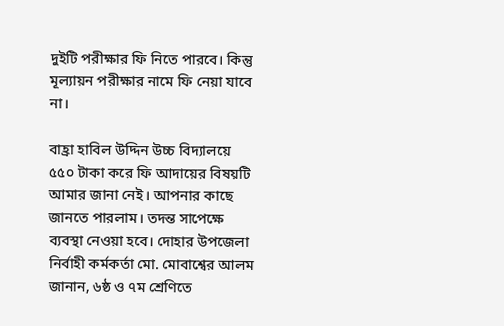দুইটি পরীক্ষার ফি নিতে পারবে। কিন্তু মূল্যায়ন পরীক্ষার নামে ফি নেয়া যাবে না।

বাহ্রা হাবিল উদ্দিন উচ্চ বিদ্যালয়ে ৫৫০ টাকা করে ফি আদায়ের বিষয়টি আমার জানা নেই। আপনার কাছে জানতে পারলাম। তদন্ত সাপেক্ষে ব্যবস্থা নেওয়া হবে। দোহার উপজেলা নির্বাহী কর্মকর্তা মো. মোবাশ্বের আলম জানান, ৬ষ্ঠ ও ৭ম শ্রেণিতে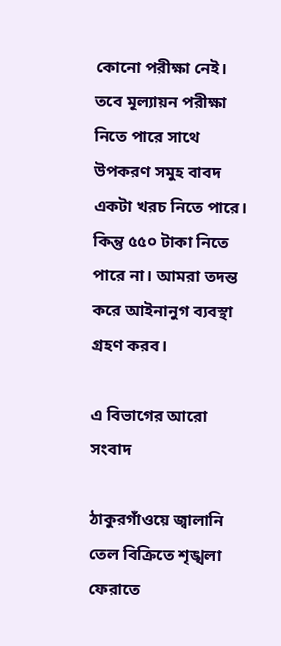কোনো পরীক্ষা নেই। তবে মূল্যায়ন পরীক্ষা নিতে পারে সাথে উপকরণ সমুহ বাবদ একটা খরচ নিতে পারে। কিন্তু ৫৫০ টাকা নিতে পারে না। আমরা তদন্ত করে আইনানুগ ব্যবস্থা গ্রহণ করব।

এ বিভাগের আরো সংবাদ

ঠাকুরগাঁওয়ে জ্বালানি তেল বিক্রিতে শৃঙ্খলা ফেরাতে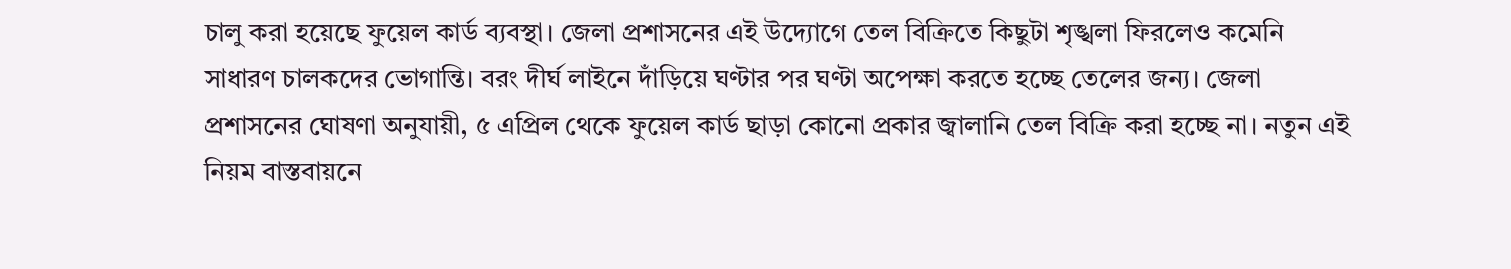চালু করা হয়েছে ফুয়েল কার্ড ব্যবস্থা। জেলা প্রশাসনের এই উদ্যোগে তেল বিক্রিতে কিছুটা শৃঙ্খলা ফিরলেও কমেনি সাধারণ চালকদের ভোগান্তি। বরং দীর্ঘ লাইনে দাঁড়িয়ে ঘণ্টার পর ঘণ্টা অপেক্ষা করতে হচ্ছে তেলের জন্য। জেলা প্রশাসনের ঘোষণা অনুযায়ী, ৫ এপ্রিল থেকে ফুয়েল কার্ড ছাড়া কোনো প্রকার জ্বালানি তেল বিক্রি করা হচ্ছে না। নতুন এই নিয়ম বাস্তবায়নে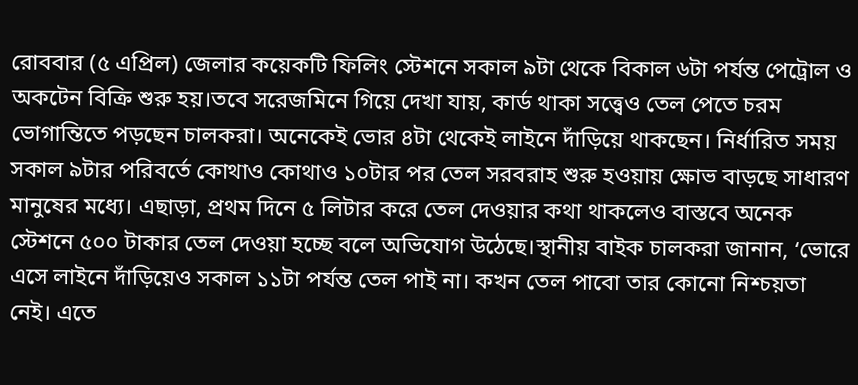রোববার (৫ এপ্রিল) জেলার কয়েকটি ফিলিং স্টেশনে সকাল ৯টা থেকে বিকাল ৬টা পর্যন্ত পেট্রোল ও অকটেন বিক্রি শুরু হয়।তবে সরেজমিনে গিয়ে দেখা যায়, কার্ড থাকা সত্ত্বেও তেল পেতে চরম ভোগান্তিতে পড়ছেন চালকরা। অনেকেই ভোর ৪টা থেকেই লাইনে দাঁড়িয়ে থাকছেন। নির্ধারিত সময় সকাল ৯টার পরিবর্তে কোথাও কোথাও ১০টার পর তেল সরবরাহ শুরু হওয়ায় ক্ষোভ বাড়ছে সাধারণ মানুষের মধ্যে। এছাড়া, প্রথম দিনে ৫ লিটার করে তেল দেওয়ার কথা থাকলেও বাস্তবে অনেক স্টেশনে ৫০০ টাকার তেল দেওয়া হচ্ছে বলে অভিযোগ উঠেছে।স্থানীয় বাইক চালকরা জানান, ‘ভোরে এসে লাইনে দাঁড়িয়েও সকাল ১১টা পর্যন্ত তেল পাই না। কখন তেল পাবো তার কোনো নিশ্চয়তা নেই। এতে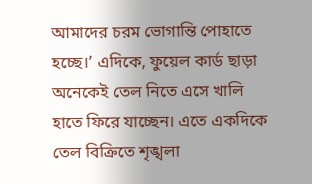আমাদের চরম ভোগান্তি পোহাতে হচ্ছে।’ এদিকে, ফুয়েল কার্ড ছাড়া অনেকেই তেল নিতে এসে খালি হাতে ফিরে যাচ্ছেন। এতে একদিকে তেল বিক্রিতে শৃঙ্খলা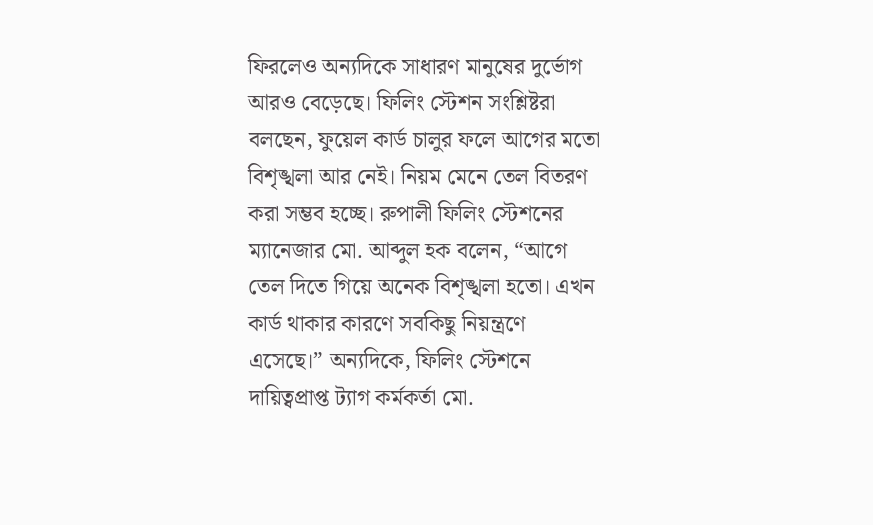ফিরলেও অন্যদিকে সাধারণ মানুষের দুর্ভোগ আরও বেড়েছে। ফিলিং স্টেশন সংশ্লিষ্টরা বলছেন, ফুয়েল কার্ড চালুর ফলে আগের মতো বিশৃঙ্খলা আর নেই। নিয়ম মেনে তেল বিতরণ করা সম্ভব হচ্ছে। রুপালী ফিলিং স্টেশনের ম্যানেজার মো. আব্দুল হক বলেন, “আগে তেল দিতে গিয়ে অনেক বিশৃঙ্খলা হতো। এখন কার্ড থাকার কারণে সবকিছু নিয়ন্ত্রণে এসেছে।” অন্যদিকে, ফিলিং স্টেশনে দায়িত্বপ্রাপ্ত ট্যাগ কর্মকর্তা মো.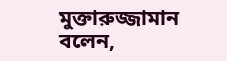মুক্তারুজ্জামান বলেন,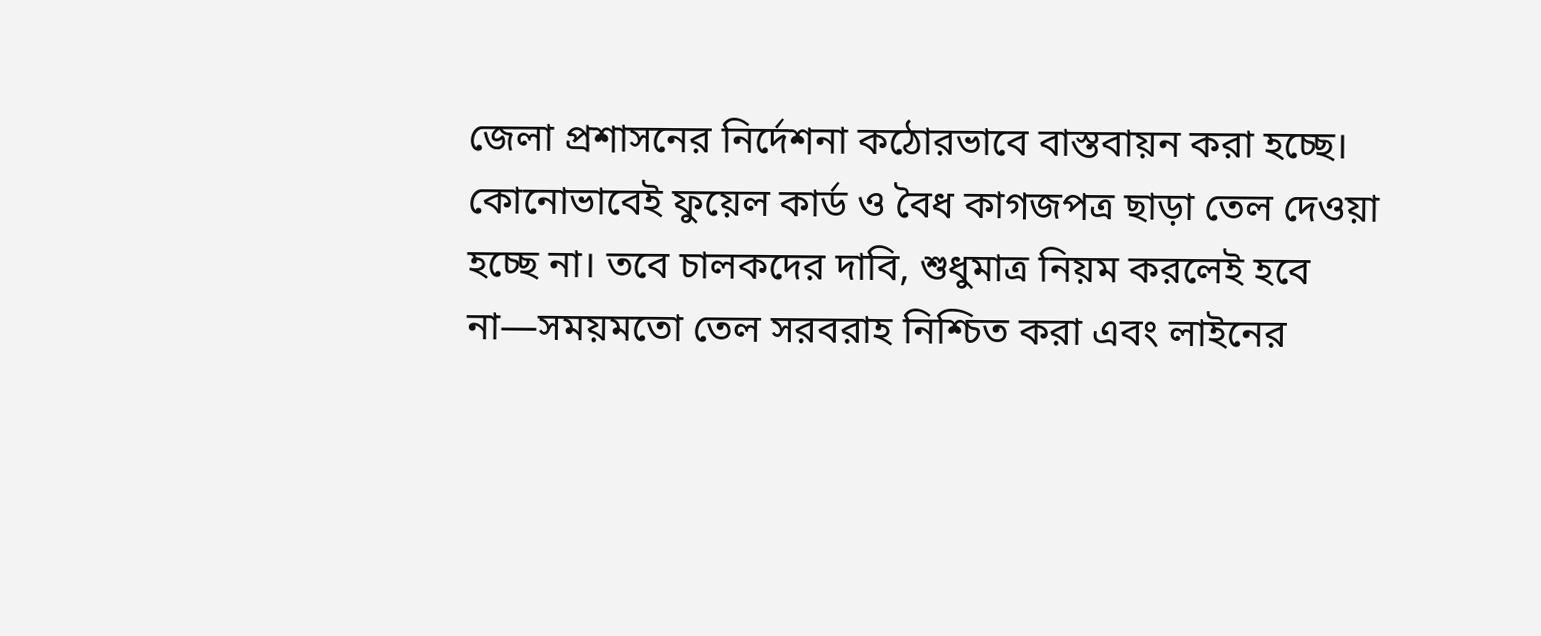জেলা প্রশাসনের নির্দেশনা কঠোরভাবে বাস্তবায়ন করা হচ্ছে। কোনোভাবেই ফুয়েল কার্ড ও বৈধ কাগজপত্র ছাড়া তেল দেওয়া হচ্ছে না। তবে চালকদের দাবি, শুধুমাত্র নিয়ম করলেই হবে না—সময়মতো তেল সরবরাহ নিশ্চিত করা এবং লাইনের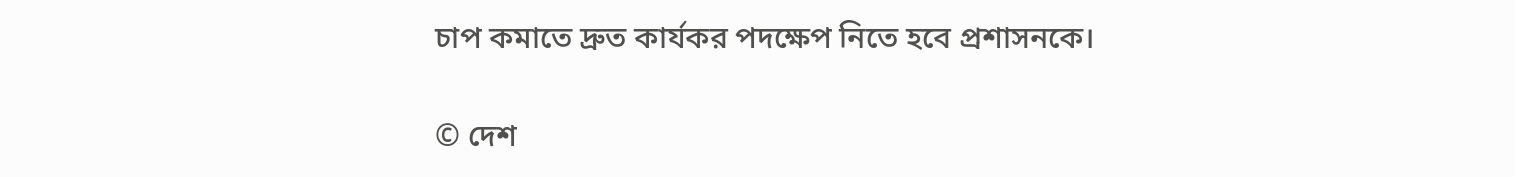চাপ কমাতে দ্রুত কার্যকর পদক্ষেপ নিতে হবে প্রশাসনকে।

© দেশ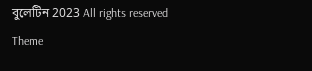বুলেটিন 2023 All rights reserved
Theme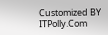Customized BY ITPolly.Com